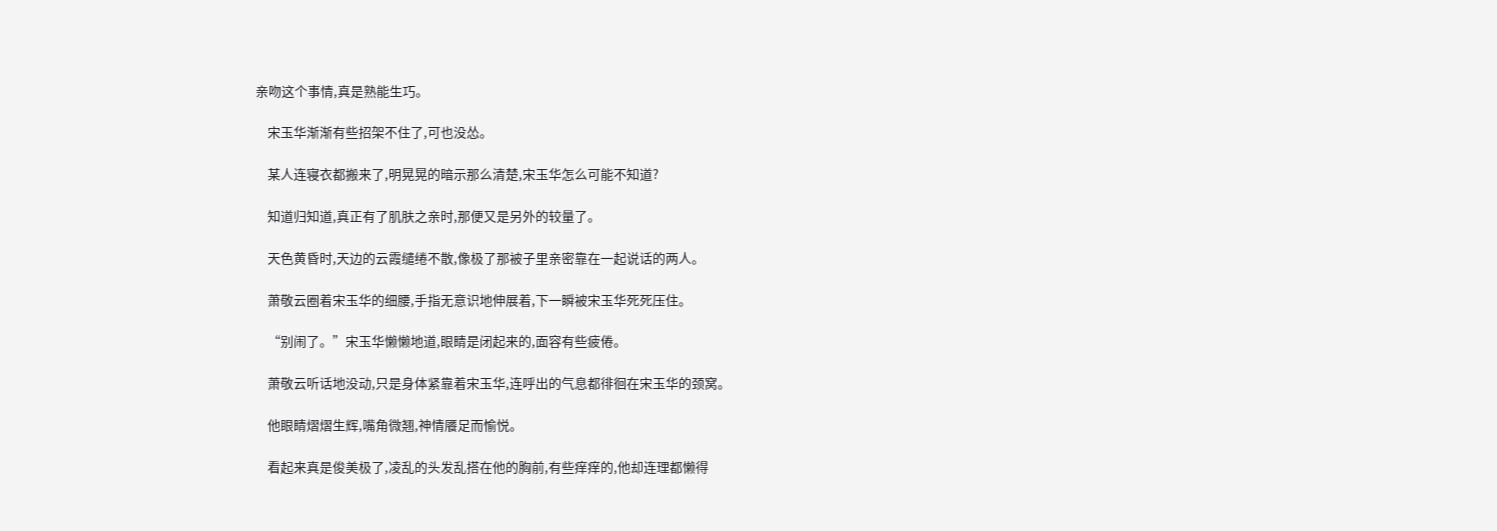亲吻这个事情,真是熟能生巧。

    宋玉华渐渐有些招架不住了,可也没怂。

    某人连寝衣都搬来了,明晃晃的暗示那么清楚,宋玉华怎么可能不知道?

    知道归知道,真正有了肌肤之亲时,那便又是另外的较量了。

    天色黄昏时,天边的云霞缱绻不散,像极了那被子里亲密靠在一起说话的两人。

    萧敬云圈着宋玉华的细腰,手指无意识地伸展着,下一瞬被宋玉华死死压住。

    “别闹了。”宋玉华懒懒地道,眼睛是闭起来的,面容有些疲倦。

    萧敬云听话地没动,只是身体紧靠着宋玉华,连呼出的气息都徘徊在宋玉华的颈窝。

    他眼睛熠熠生辉,嘴角微翘,神情餍足而愉悦。

    看起来真是俊美极了,凌乱的头发乱搭在他的胸前,有些痒痒的,他却连理都懒得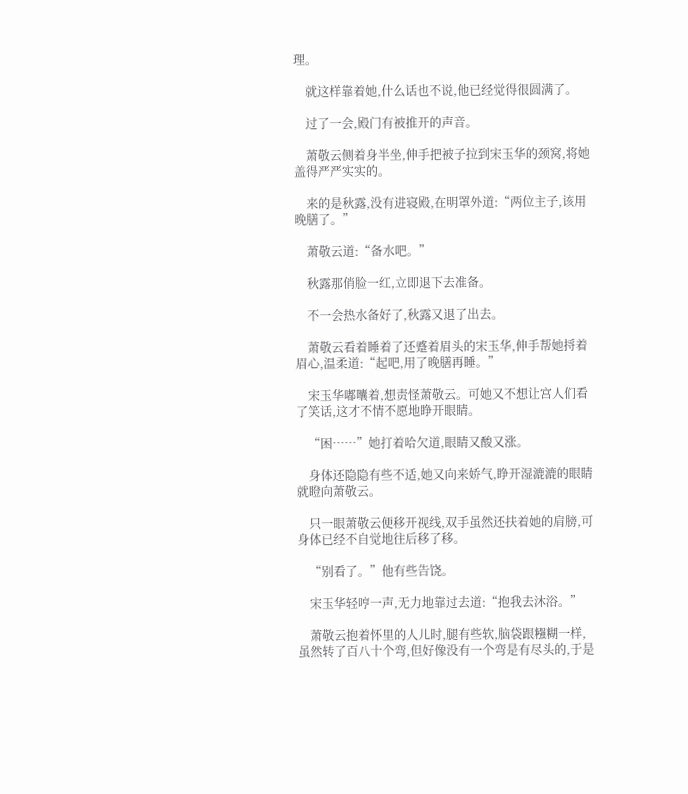理。

    就这样靠着她,什么话也不说,他已经觉得很圆满了。

    过了一会,殿门有被推开的声音。

    萧敬云侧着身半坐,伸手把被子拉到宋玉华的颈窝,将她盖得严严实实的。

    来的是秋露,没有进寝殿,在明罩外道:“两位主子,该用晚膳了。”

    萧敬云道:“备水吧。”

    秋露那俏脸一红,立即退下去准备。

    不一会热水备好了,秋露又退了出去。

    萧敬云看着睡着了还蹙着眉头的宋玉华,伸手帮她捋着眉心,温柔道:“起吧,用了晚膳再睡。”

    宋玉华嘟囔着,想责怪萧敬云。可她又不想让宫人们看了笑话,这才不情不愿地睁开眼睛。

    “困……”她打着哈欠道,眼睛又酸又涨。

    身体还隐隐有些不适,她又向来娇气,睁开湿漉漉的眼睛就瞪向萧敬云。

    只一眼萧敬云便移开视线,双手虽然还扶着她的肩膀,可身体已经不自觉地往后移了移。

    “别看了。”他有些告饶。

    宋玉华轻哼一声,无力地靠过去道:“抱我去沐浴。”

    萧敬云抱着怀里的人儿时,腿有些软,脑袋跟糨糊一样,虽然转了百八十个弯,但好像没有一个弯是有尽头的,于是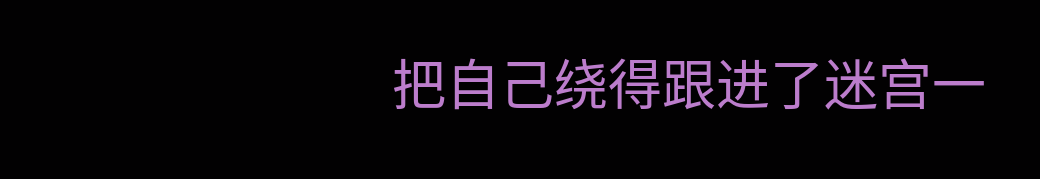把自己绕得跟进了迷宫一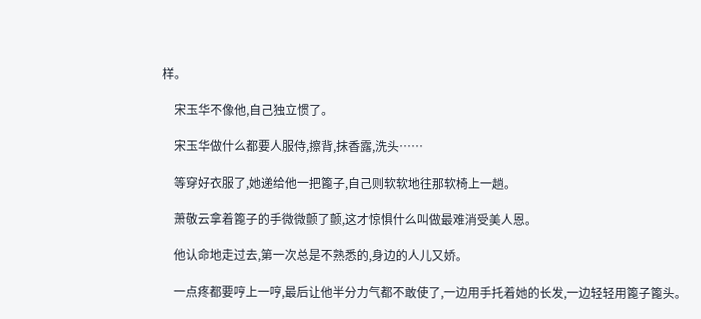样。

    宋玉华不像他,自己独立惯了。

    宋玉华做什么都要人服侍,擦背,抹香露,洗头……

    等穿好衣服了,她递给他一把篦子,自己则软软地往那软椅上一趟。

    萧敬云拿着篦子的手微微颤了颤,这才惊惧什么叫做最难消受美人恩。

    他认命地走过去,第一次总是不熟悉的,身边的人儿又娇。

    一点疼都要哼上一哼,最后让他半分力气都不敢使了,一边用手托着她的长发,一边轻轻用篦子篦头。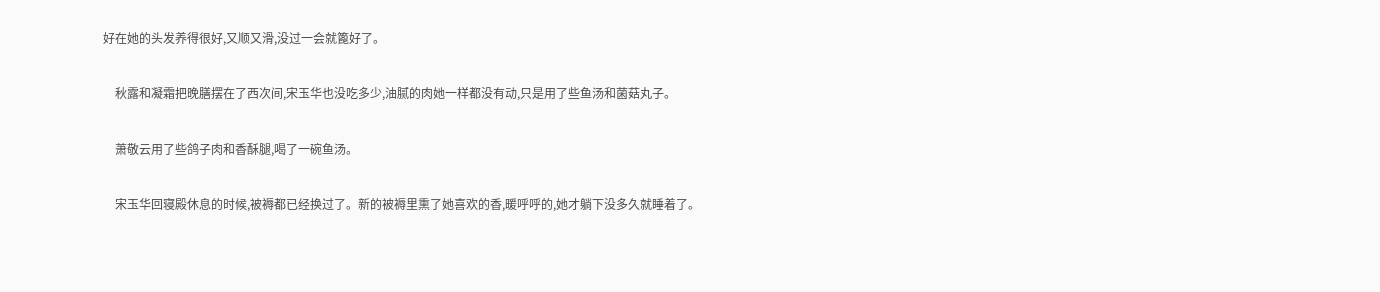好在她的头发养得很好,又顺又滑,没过一会就篦好了。

    秋露和凝霜把晚膳摆在了西次间,宋玉华也没吃多少,油腻的肉她一样都没有动,只是用了些鱼汤和菌菇丸子。

    萧敬云用了些鸽子肉和香酥腿,喝了一碗鱼汤。

    宋玉华回寝殿休息的时候,被褥都已经换过了。新的被褥里熏了她喜欢的香,暖呼呼的,她才躺下没多久就睡着了。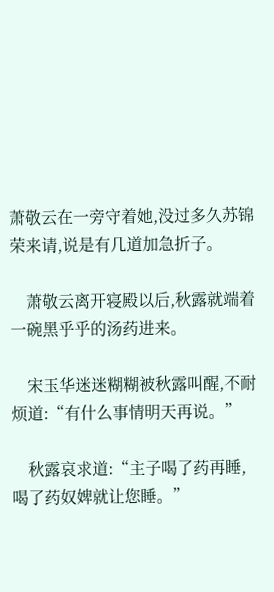萧敬云在一旁守着她,没过多久苏锦荣来请,说是有几道加急折子。

    萧敬云离开寝殿以后,秋露就端着一碗黑乎乎的汤药进来。

    宋玉华迷迷糊糊被秋露叫醒,不耐烦道:“有什么事情明天再说。”

    秋露哀求道:“主子喝了药再睡,喝了药奴婢就让您睡。”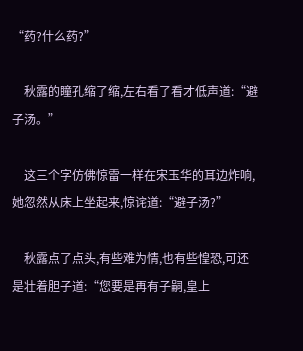“药?什么药?”

    秋露的瞳孔缩了缩,左右看了看才低声道:“避子汤。”

    这三个字仿佛惊雷一样在宋玉华的耳边炸响,她忽然从床上坐起来,惊诧道:“避子汤?”

    秋露点了点头,有些难为情,也有些惶恐,可还是壮着胆子道:“您要是再有子嗣,皇上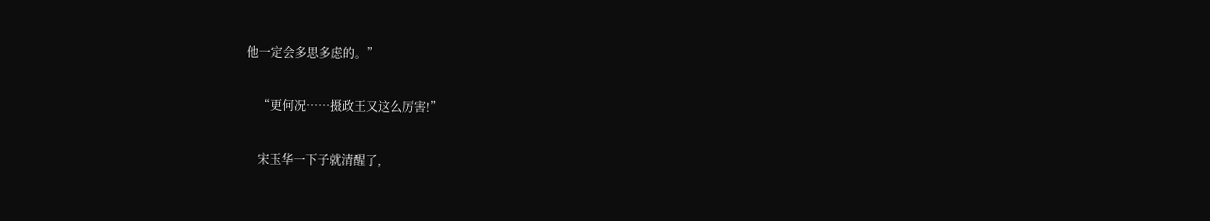他一定会多思多虑的。”

    “更何况……摄政王又这么厉害!”

    宋玉华一下子就清醒了,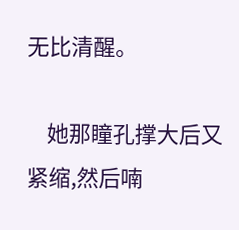无比清醒。

    她那瞳孔撑大后又紧缩,然后喃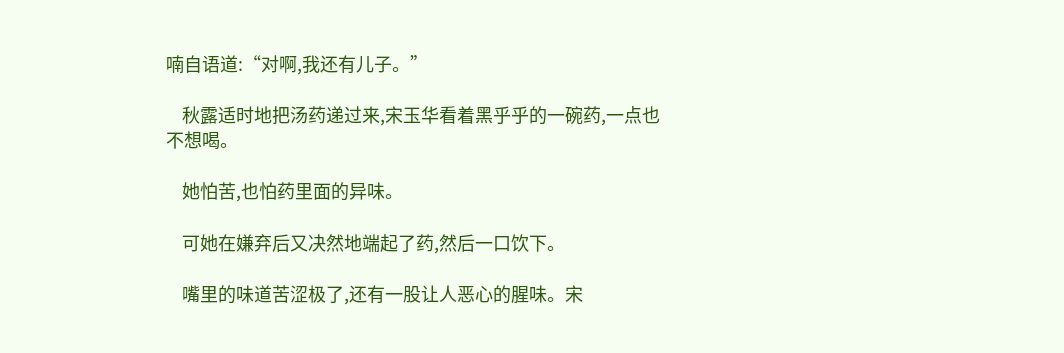喃自语道:“对啊,我还有儿子。”

    秋露适时地把汤药递过来,宋玉华看着黑乎乎的一碗药,一点也不想喝。

    她怕苦,也怕药里面的异味。

    可她在嫌弃后又决然地端起了药,然后一口饮下。

    嘴里的味道苦涩极了,还有一股让人恶心的腥味。宋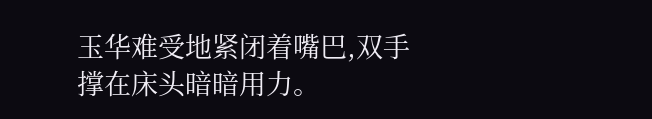玉华难受地紧闭着嘴巴,双手撑在床头暗暗用力。